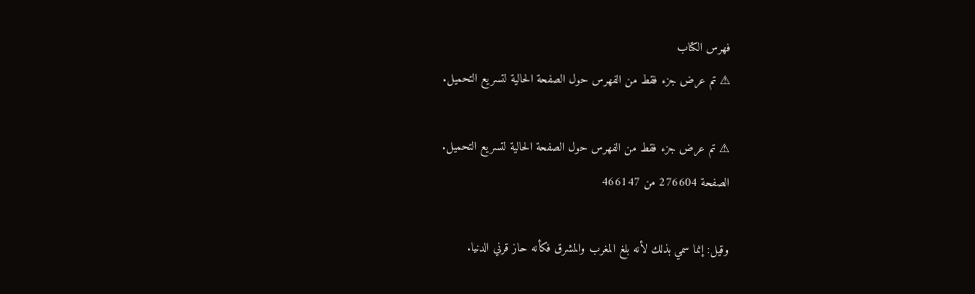فهرس الكتاب
⚠ تم عرض جزء فقط من الفهرس حول الصفحة الحالية لتسريع التحميل.

⚠ تم عرض جزء فقط من الفهرس حول الصفحة الحالية لتسريع التحميل.
الصفحة 276604 من 466147

وقيل: إنما سمي بذلك لأنه بلغ المغرب والمشرق فكأنه حاز قرني الدنيا.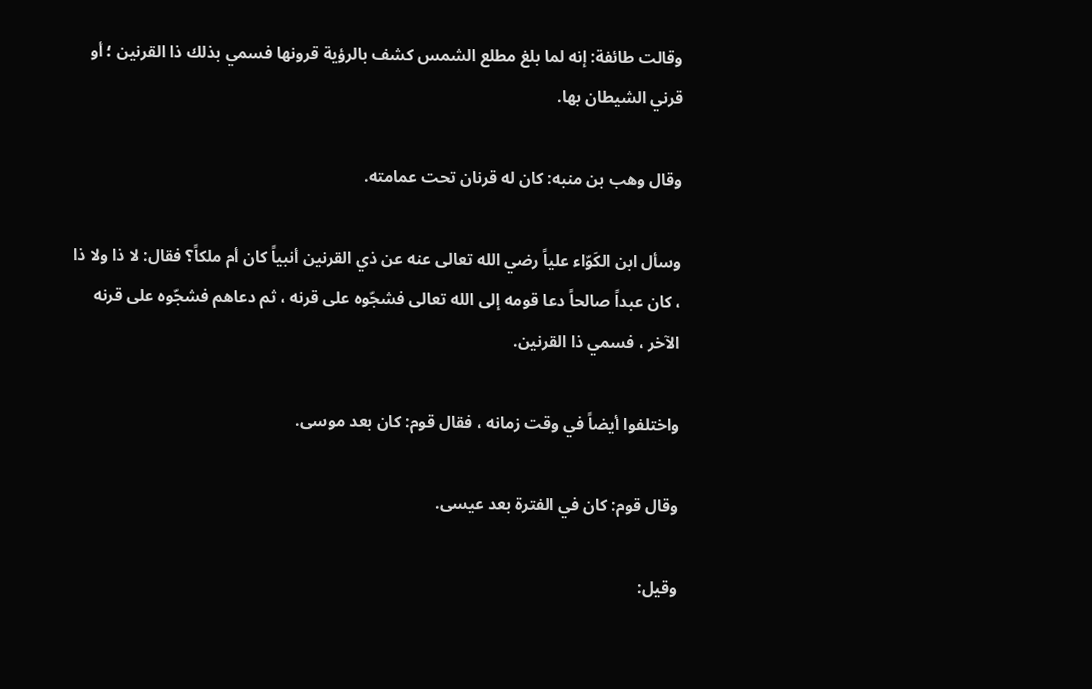وقالت طائفة: إنه لما بلغ مطلع الشمس كشف بالرؤية قرونها فسمي بذلك ذا القرنين ؛ أو قرني الشيطان بها.

وقال وهب بن منبه: كان له قرنان تحت عمامته.

وسأل ابن الكَوّاء علياً رضي الله تعالى عنه عن ذي القرنين أنبياً كان أم ملكاً؟ فقال: لا ذا ولا ذا ، كان عبداً صالحاً دعا قومه إلى الله تعالى فشجّوه على قرنه ، ثم دعاهم فشجّوه على قرنه الآخر ، فسمي ذا القرنين.

واختلفوا أيضاً في وقت زمانه ، فقال قوم: كان بعد موسى.

وقال قوم: كان في الفترة بعد عيسى.

وقيل: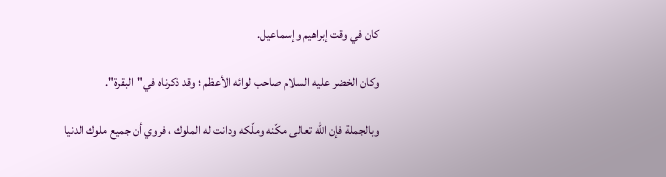كان في وقت إبراهيم وإسماعيل.

وكان الخضر عليه السلام صاحب لوائه الأعظم ؛ وقد ذكرناه في"البقرة".

وبالجملة فإن الله تعالى مكّنه وملّكه ودانت له الملوك ، فروي أن جميع ملوك الدنيا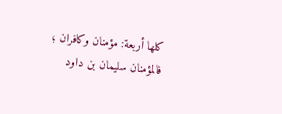كلها أربعة: مؤمنان وكافران ؛ فالمؤمنان سليمان بن داود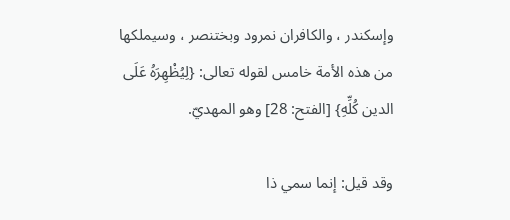وإسكندر ، والكافران نمرود وبختنصر ، وسيملكها من هذه الأمة خامس لقوله تعالى: {لِيُظْهِرَهُ عَلَى الدين كُلِّهِ} [الفتح: 28] وهو المهديّ.

وقد قيل: إنما سمي ذا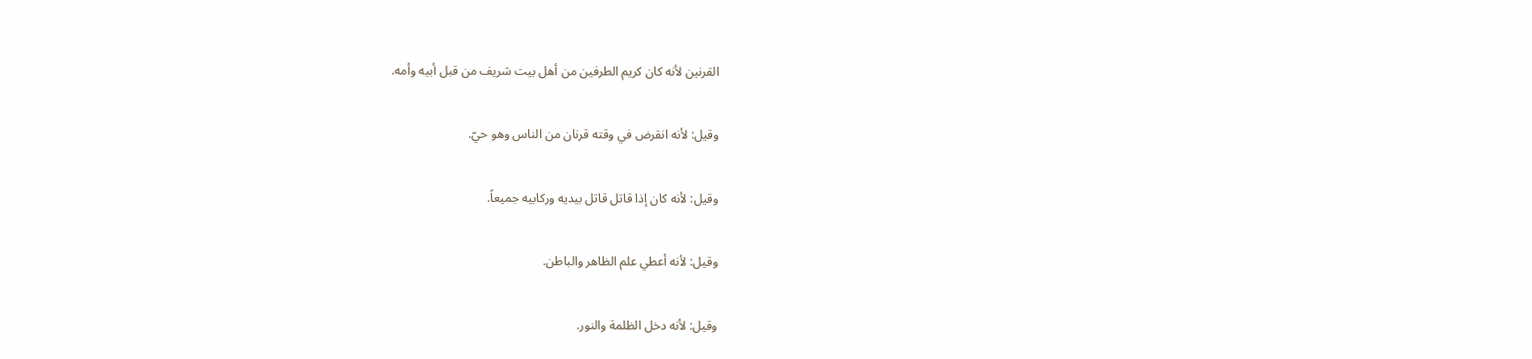القرنين لأنه كان كريم الطرفين من أهل بيت شريف من قبل أبيه وأمه.

وقيل: لأنه انقرض في وقته قرنان من الناس وهو حيّ.

وقيل: لأنه كان إذا قاتل قاتل بيديه وركابيه جميعاً.

وقيل: لأنه أعطي علم الظاهر والباطن.

وقيل: لأنه دخل الظلمة والنور.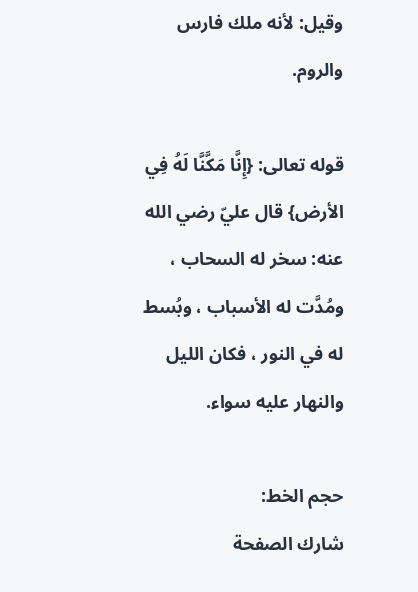وقيل: لأنه ملك فارس والروم.

قوله تعالى: {إِنَّا مَكَّنَّا لَهُ فِي الأرض} قال عليّ رضي الله عنه: سخر له السحاب ، ومُدَّت له الأسباب ، وبُسط له في النور ، فكان الليل والنهار عليه سواء.

حجم الخط:
شارك الصفحة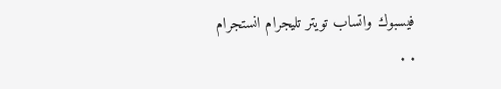فيسبوك واتساب تويتر تليجرام انستجرام
. .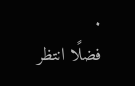.
فضلًا انتظر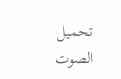تحميل الصوت